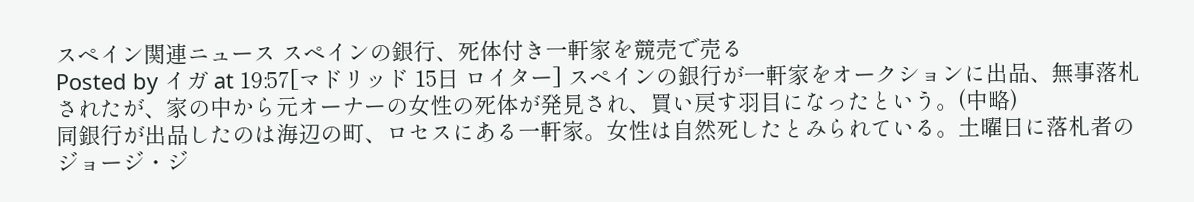スペイン関連ニュース スペインの銀行、死体付き一軒家を競売で売る
Posted by イガ at 19:57[マドリッド 15日 ロイター] スペインの銀行が一軒家をオークションに出品、無事落札されたが、家の中から元オーナーの女性の死体が発見され、買い戻す羽目になったという。(中略)
同銀行が出品したのは海辺の町、ロセスにある一軒家。女性は自然死したとみられている。土曜日に落札者のジョージ・ジ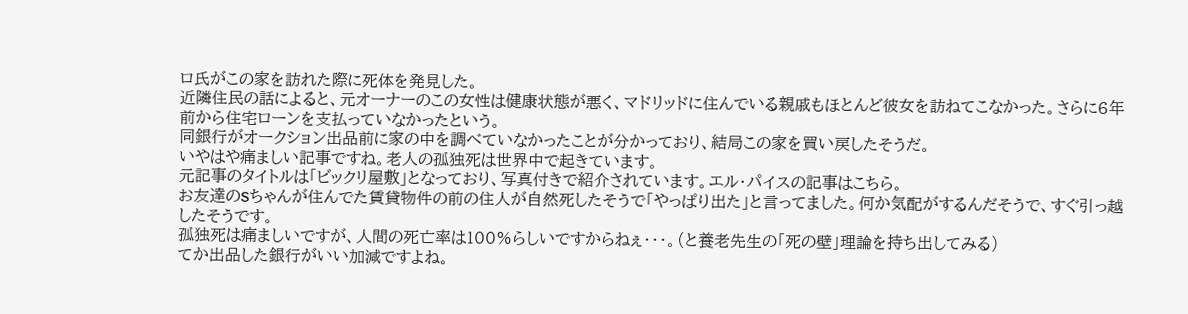ロ氏がこの家を訪れた際に死体を発見した。
近隣住民の話によると、元オーナーのこの女性は健康状態が悪く、マドリッドに住んでいる親戚もほとんど彼女を訪ねてこなかった。さらに6年前から住宅ローンを支払っていなかったという。
同銀行がオークション出品前に家の中を調べていなかったことが分かっており、結局この家を買い戻したそうだ。
いやはや痛ましい記事ですね。老人の孤独死は世界中で起きています。
元記事のタイトルは「ビックリ屋敷」となっており、写真付きで紹介されています。エル・パイスの記事はこちら。
お友達のSちゃんが住んでた賃貸物件の前の住人が自然死したそうで「やっぱり出た」と言ってました。何か気配がするんだそうで、すぐ引っ越したそうです。
孤独死は痛ましいですが、人間の死亡率は100%らしいですからねぇ・・・。(と養老先生の「死の壁」理論を持ち出してみる)
てか出品した銀行がいい加減ですよね。